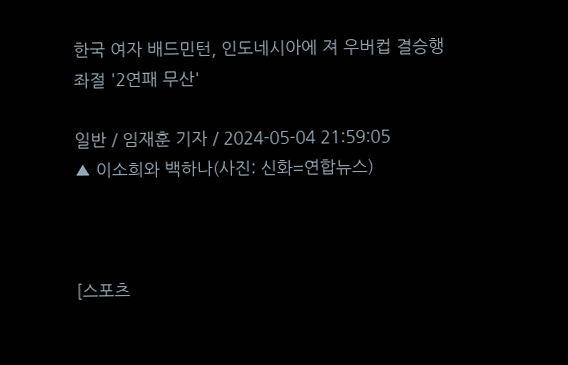한국 여자 배드민턴, 인도네시아에 져 우버컵 결승행 좌절 '2연패 무산'

일반 / 임재훈 기자 / 2024-05-04 21:59:05
▲ 이소희와 백하나(사진: 신화=연합뉴스)



[스포츠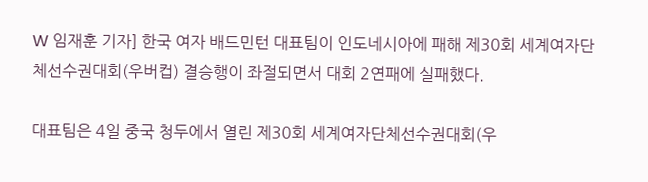W 임재훈 기자] 한국 여자 배드민턴 대표팀이 인도네시아에 패해 제30회 세계여자단체선수권대회(우버컵) 결승행이 좌절되면서 대회 2연패에 실패했다.

대표팀은 4일 중국 청두에서 열린 제30회 세계여자단체선수권대회(우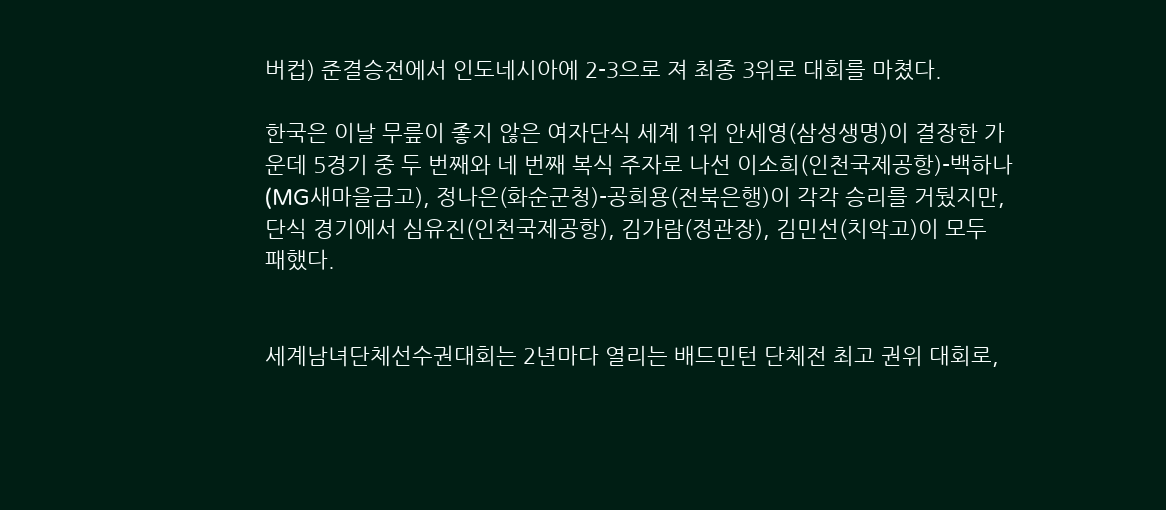버컵) 준결승전에서 인도네시아에 2-3으로 져 최종 3위로 대회를 마쳤다.

한국은 이날 무릎이 좋지 않은 여자단식 세계 1위 안세영(삼성생명)이 결장한 가운데 5경기 중 두 번째와 네 번째 복식 주자로 나선 이소희(인천국제공항)-백하나(MG새마을금고), 정나은(화순군청)-공희용(전북은행)이 각각 승리를 거뒀지만, 단식 경기에서 심유진(인천국제공항), 김가람(정관장), 김민선(치악고)이 모두 패했다.


세계남녀단체선수권대회는 2년마다 열리는 배드민턴 단체전 최고 권위 대회로,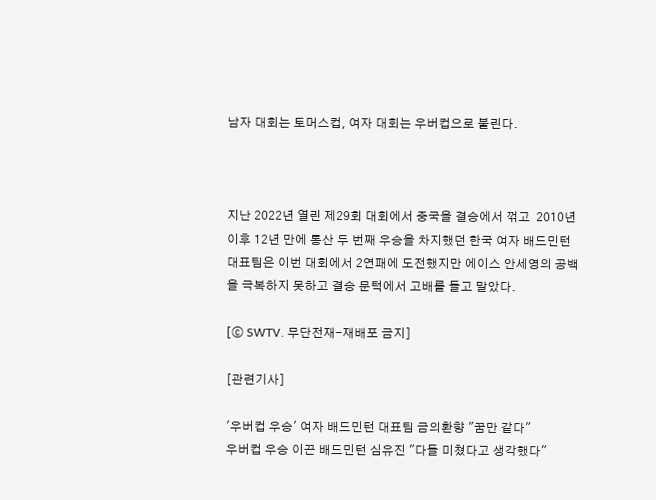남자 대회는 토머스컵, 여자 대회는 우버컵으로 불린다.



지난 2022년 열린 제29회 대회에서 중국을 결승에서 꺾고  2010년 이후 12년 만에 통산 두 번째 우승을 차지했던 한국 여자 배드민턴 대표팀은 이번 대회에서 2연패에 도전했지만 에이스 안세영의 공백을 극복하지 못하고 결승 문턱에서 고배를 들고 말았다.

[ⓒ SWTV. 무단전재-재배포 금지]

[관련기사]

'우버컵 우승' 여자 배드민턴 대표팀 금의환향 "꿈만 같다"
우버컵 우승 이끈 배드민턴 심유진 "다들 미쳤다고 생각했다"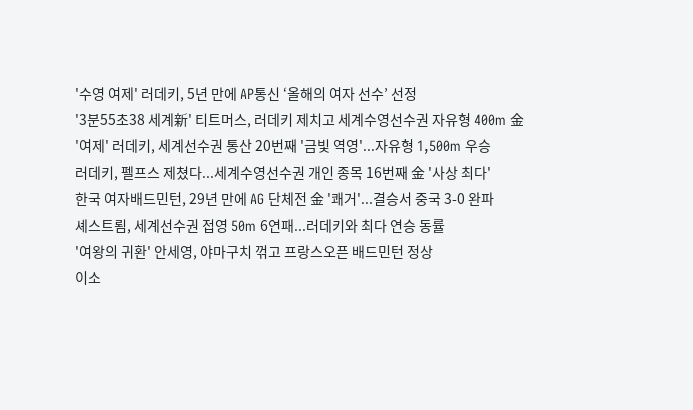'수영 여제' 러데키, 5년 만에 AP통신 ‘올해의 여자 선수’ 선정
'3분55초38 세계新' 티트머스, 러데키 제치고 세계수영선수권 자유형 400m 金
'여제' 러데키, 세계선수권 통산 20번째 '금빛 역영'...자유형 1,500m 우승
러데키, 펠프스 제쳤다...세계수영선수권 개인 종목 16번째 金 '사상 최다'
한국 여자배드민턴, 29년 만에 AG 단체전 金 '쾌거'...결승서 중국 3-0 완파
셰스트룀, 세계선수권 접영 50m 6연패...러데키와 최다 연승 동률
'여왕의 귀환' 안세영, 야마구치 꺾고 프랑스오픈 배드민턴 정상
이소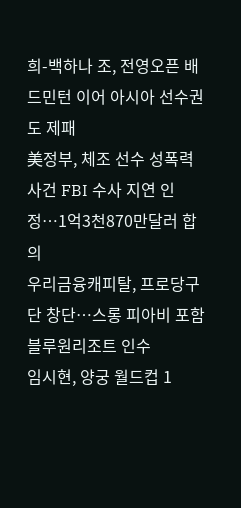희-백하나 조, 전영오픈 배드민턴 이어 아시아 선수권도 제패
美정부, 체조 선수 성폭력 사건 FBI 수사 지연 인정…1억3천870만달러 합의
우리금융캐피탈, 프로당구단 창단…스롱 피아비 포함 블루원리조트 인수
임시현, 양궁 월드컵 1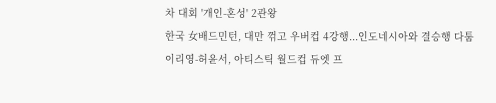차 대회 '개인-혼성' 2관왕
한국 女배드민턴, 대만 꺾고 우버컵 4강행...인도네시아와 결승행 다툼
이리영-허윤서, 아티스틱 월드컵 듀엣 프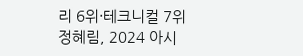리 6위·테크니컬 7위
정혜림, 2024 아시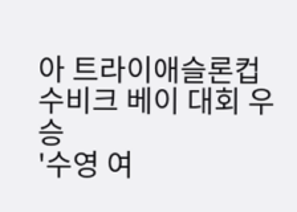아 트라이애슬론컵 수비크 베이 대회 우승
'수영 여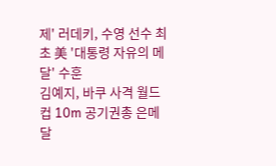제' 러데키, 수영 선수 최초 美 '대통령 자유의 메달' 수훈
김예지, 바쿠 사격 월드컵 10m 공기권총 은메달